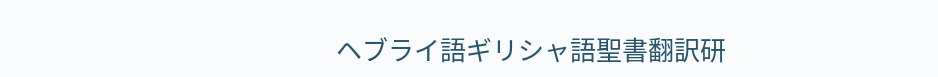ヘブライ語ギリシャ語聖書翻訳研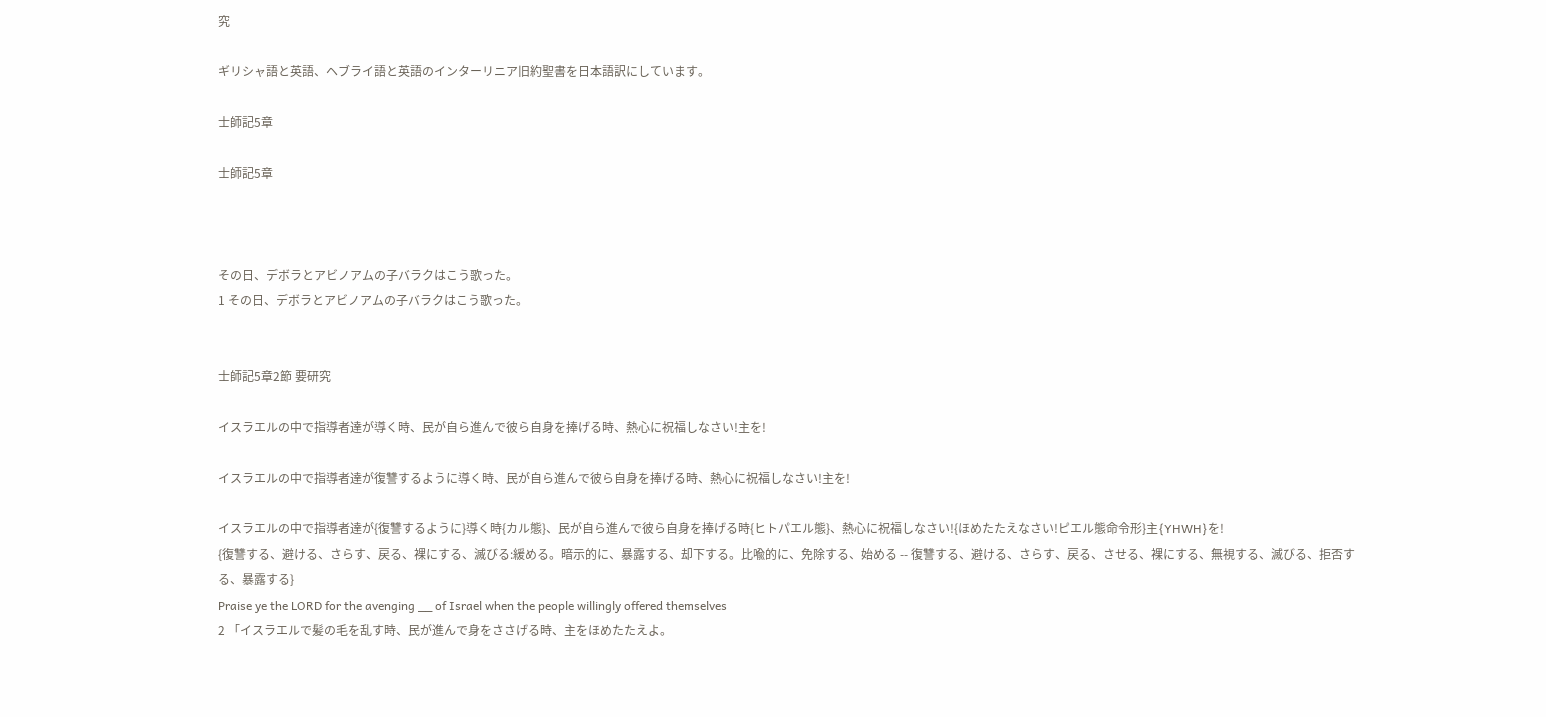究

ギリシャ語と英語、ヘブライ語と英語のインターリニア旧約聖書を日本語訳にしています。

士師記5章

士師記5章



その日、デボラとアビノアムの子バラクはこう歌った。
1 その日、デボラとアビノアムの子バラクはこう歌った。


士師記5章2節 要研究

イスラエルの中で指導者達が導く時、民が自ら進んで彼ら自身を捧げる時、熱心に祝福しなさい!主を!

イスラエルの中で指導者達が復讐するように導く時、民が自ら進んで彼ら自身を捧げる時、熱心に祝福しなさい!主を!

イスラエルの中で指導者達が{復讐するように}導く時{カル態}、民が自ら進んで彼ら自身を捧げる時{ヒトパエル態}、熱心に祝福しなさい!{ほめたたえなさい!ピエル態命令形}主{YHWH}を!
{復讐する、避ける、さらす、戻る、裸にする、滅びる:緩める。暗示的に、暴露する、却下する。比喩的に、免除する、始める -- 復讐する、避ける、さらす、戻る、させる、裸にする、無視する、滅びる、拒否する、暴露する}
Praise ye the LORD for the avenging __ of Israel when the people willingly offered themselves
2 「イスラエルで髪の毛を乱す時、民が進んで身をささげる時、主をほめたたえよ。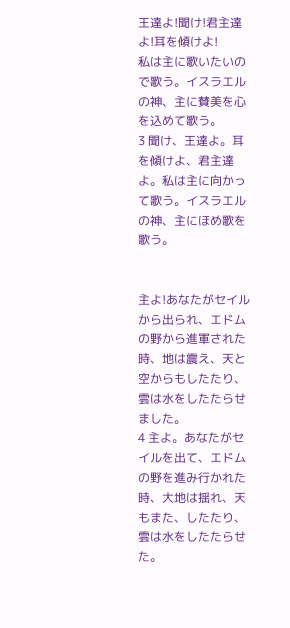王達よ!聞け!君主達よ!耳を傾けよ!
私は主に歌いたいので歌う。イスラエルの神、主に賛美を心を込めて歌う。
3 聞け、王達よ。耳を傾けよ、君主達よ。私は主に向かって歌う。イスラエルの神、主にほめ歌を歌う。


主よ!あなたがセイルから出られ、エドムの野から進軍された時、地は震え、天と空からもしたたり、雲は水をしたたらせました。
4 主よ。あなたがセイルを出て、エドムの野を進み行かれた時、大地は揺れ、天もまた、したたり、雲は水をしたたらせた。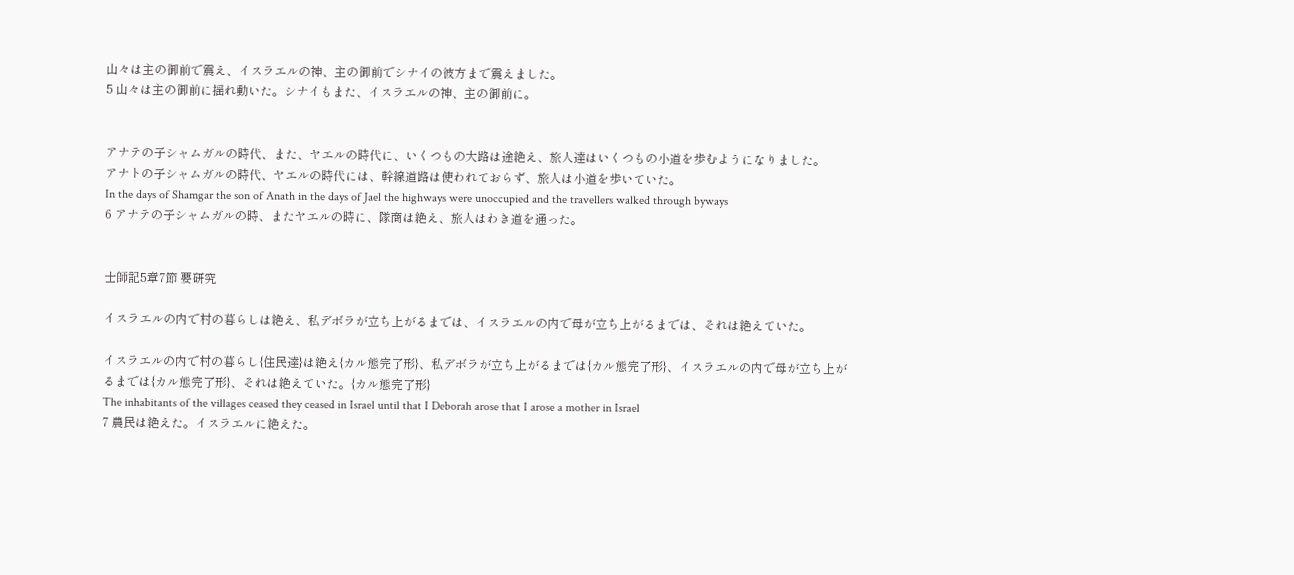山々は主の御前で震え、イスラエルの神、主の御前でシナイの彼方まで震えました。
5 山々は主の御前に揺れ動いた。シナイもまた、イスラエルの神、主の御前に。


アナテの子シャムガルの時代、また、ヤエルの時代に、いくつもの大路は途絶え、旅人達はいくつもの小道を歩むようになりました。
アナトの子シャムガルの時代、ヤエルの時代には、幹線道路は使われておらず、旅人は小道を歩いていた。
In the days of Shamgar the son of Anath in the days of Jael the highways were unoccupied and the travellers walked through byways
6 アナテの子シャムガルの時、またヤエルの時に、隊商は絶え、旅人はわき道を通った。


士師記5章7節 要研究

イスラエルの内で村の暮らしは絶え、私デボラが立ち上がるまでは、イスラエルの内で母が立ち上がるまでは、それは絶えていた。

イスラエルの内で村の暮らし{住民達}は絶え{カル態完了形}、私デボラが立ち上がるまでは{カル態完了形}、イスラエルの内で母が立ち上がるまでは{カル態完了形}、それは絶えていた。{カル態完了形}
The inhabitants of the villages ceased they ceased in Israel until that I Deborah arose that I arose a mother in Israel
7 農民は絶えた。イスラエルに絶えた。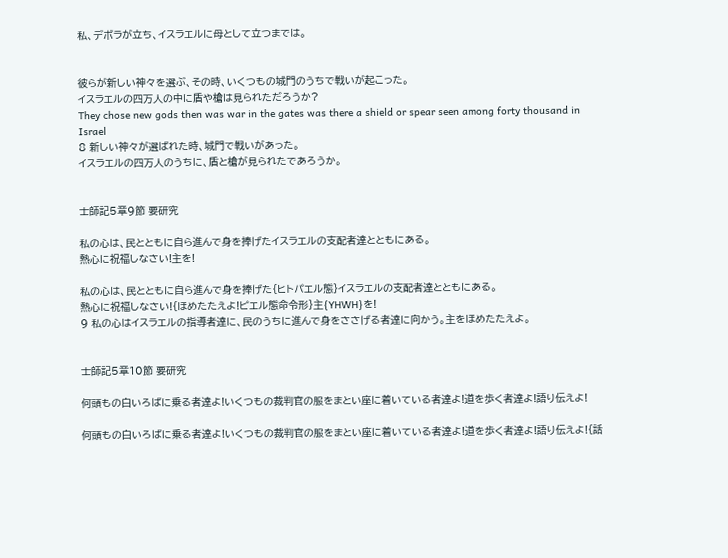私、デボラが立ち、イスラエルに母として立つまでは。


彼らが新しい神々を選ぶ、その時、いくつもの城門のうちで戦いが起こった。
イスラエルの四万人の中に盾や槍は見られただろうか?
They chose new gods then was war in the gates was there a shield or spear seen among forty thousand in Israel
8 新しい神々が選ばれた時、城門で戦いがあった。
イスラエルの四万人のうちに、盾と槍が見られたであろうか。


士師記5章9節 要研究

私の心は、民とともに自ら進んで身を捧げたイスラエルの支配者達とともにある。
熱心に祝福しなさい!主を!

私の心は、民とともに自ら進んで身を捧げた{ヒトパエル態}イスラエルの支配者達とともにある。
熱心に祝福しなさい!{ほめたたえよ!ピエル態命令形}主{YHWH}を!
9 私の心はイスラエルの指導者達に、民のうちに進んで身をささげる者達に向かう。主をほめたたえよ。


士師記5章10節 要研究

何頭もの白いろばに乗る者達よ!いくつもの裁判官の服をまとい座に着いている者達よ!道を歩く者達よ!語り伝えよ!

何頭もの白いろばに乗る者達よ!いくつもの裁判官の服をまとい座に着いている者達よ!道を歩く者達よ!語り伝えよ!{話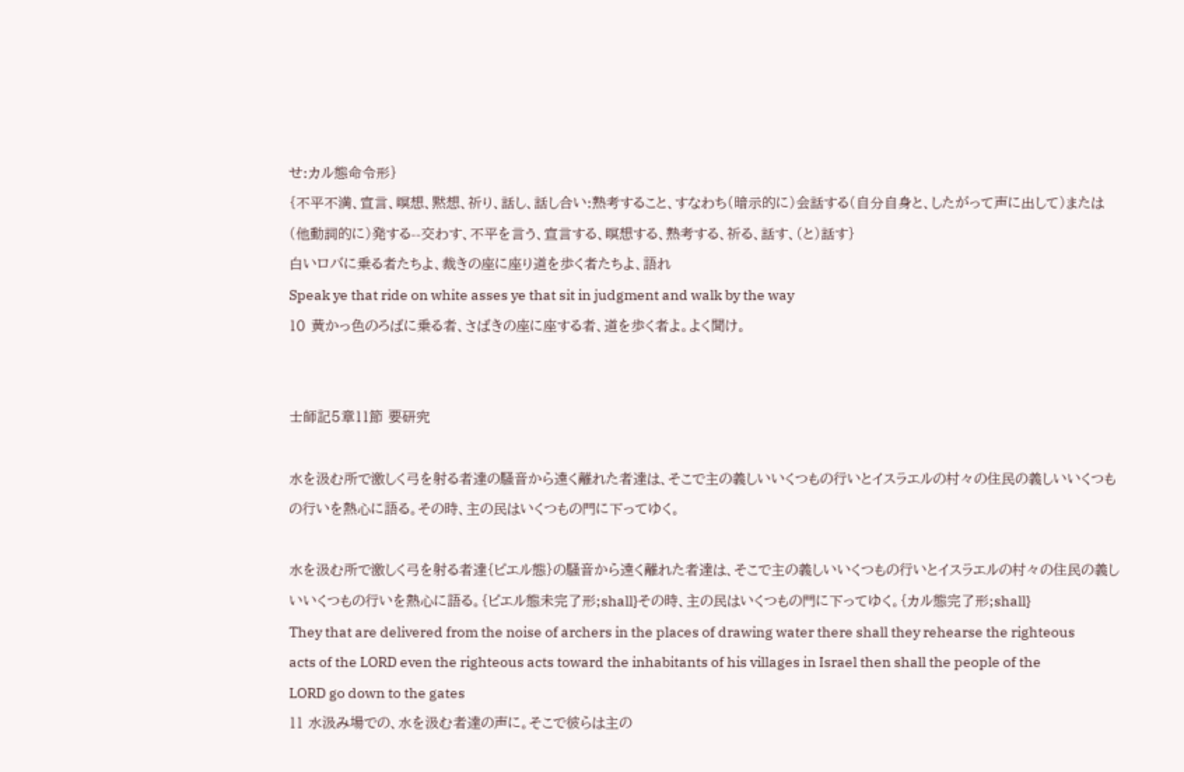せ:カル態命令形}
{不平不満、宣言、瞑想、黙想、祈り、話し、話し合い:熟考すること、すなわち(暗示的に)会話する(自分自身と、したがって声に出して)または(他動詞的に)発する--交わす、不平を言う、宣言する、瞑想する、熟考する、祈る、話す、(と)話す}
白いロバに乗る者たちよ、裁きの座に座り道を歩く者たちよ、語れ
Speak ye that ride on white asses ye that sit in judgment and walk by the way
10 黄かっ色のろばに乗る者、さばきの座に座する者、道を歩く者よ。よく聞け。


士師記5章11節 要研究

水を汲む所で激しく弓を射る者達の騒音から遠く離れた者達は、そこで主の義しいいくつもの行いとイスラエルの村々の住民の義しいいくつもの行いを熱心に語る。その時、主の民はいくつもの門に下ってゆく。

水を汲む所で激しく弓を射る者達{ピエル態}の騒音から遠く離れた者達は、そこで主の義しいいくつもの行いとイスラエルの村々の住民の義しいいくつもの行いを熱心に語る。{ピエル態未完了形;shall}その時、主の民はいくつもの門に下ってゆく。{カル態完了形;shall}
They that are delivered from the noise of archers in the places of drawing water there shall they rehearse the righteous acts of the LORD even the righteous acts toward the inhabitants of his villages in Israel then shall the people of the LORD go down to the gates
11 水汲み場での、水を汲む者達の声に。そこで彼らは主の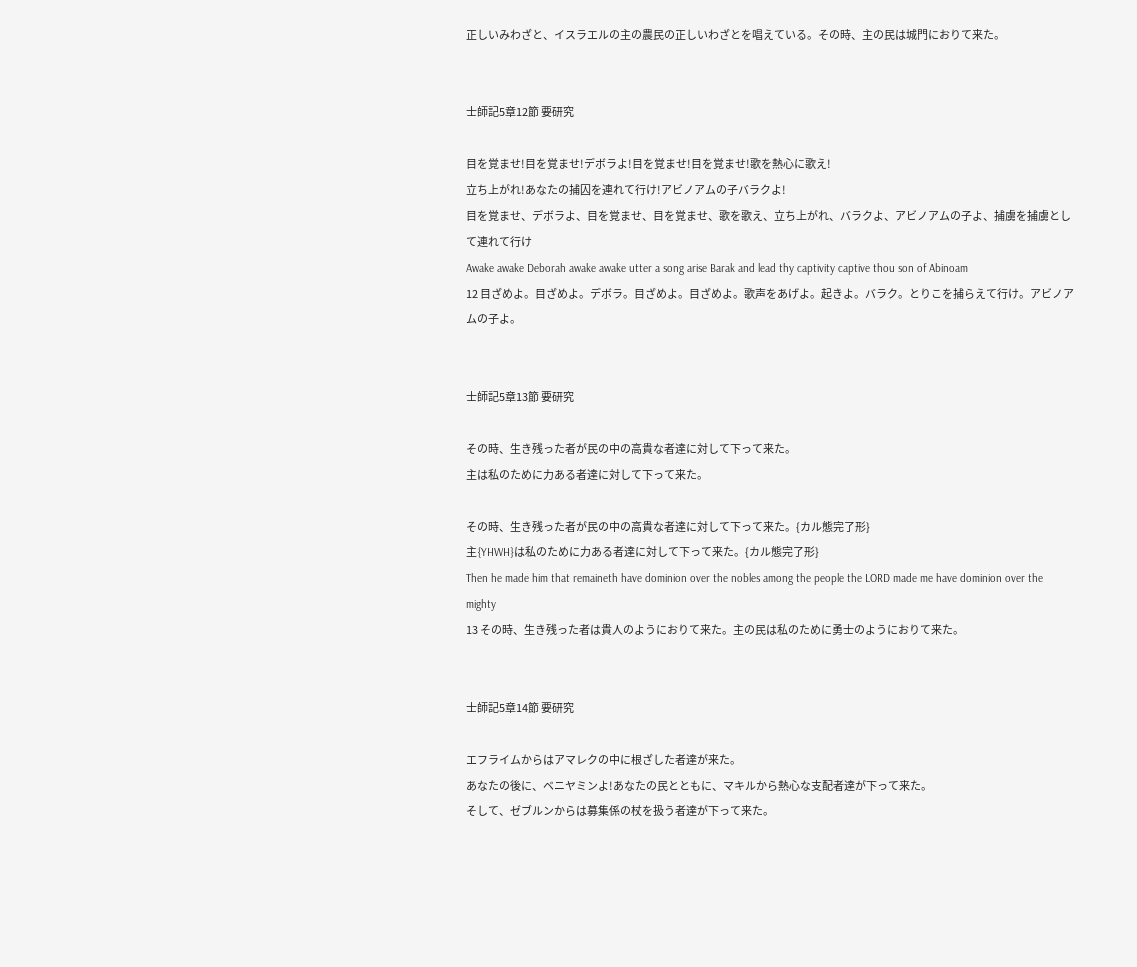正しいみわざと、イスラエルの主の農民の正しいわざとを唱えている。その時、主の民は城門におりて来た。


士師記5章12節 要研究

目を覚ませ!目を覚ませ!デボラよ!目を覚ませ!目を覚ませ!歌を熱心に歌え!
立ち上がれ!あなたの捕囚を連れて行け!アビノアムの子バラクよ!
目を覚ませ、デボラよ、目を覚ませ、目を覚ませ、歌を歌え、立ち上がれ、バラクよ、アビノアムの子よ、捕虜を捕虜として連れて行け
Awake awake Deborah awake awake utter a song arise Barak and lead thy captivity captive thou son of Abinoam
12 目ざめよ。目ざめよ。デボラ。目ざめよ。目ざめよ。歌声をあげよ。起きよ。バラク。とりこを捕らえて行け。アビノアムの子よ。


士師記5章13節 要研究

その時、生き残った者が民の中の高貴な者達に対して下って来た。
主は私のために力ある者達に対して下って来た。

その時、生き残った者が民の中の高貴な者達に対して下って来た。{カル態完了形}
主{YHWH}は私のために力ある者達に対して下って来た。{カル態完了形}
Then he made him that remaineth have dominion over the nobles among the people the LORD made me have dominion over the mighty
13 その時、生き残った者は貴人のようにおりて来た。主の民は私のために勇士のようにおりて来た。


士師記5章14節 要研究

エフライムからはアマレクの中に根ざした者達が来た。
あなたの後に、ベニヤミンよ!あなたの民とともに、マキルから熱心な支配者達が下って来た。
そして、ゼブルンからは募集係の杖を扱う者達が下って来た。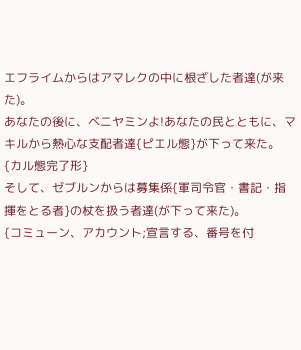エフライムからはアマレクの中に根ざした者達(が来た)。
あなたの後に、ベニヤミンよ!あなたの民とともに、マキルから熱心な支配者達{ピエル態}が下って来た。{カル態完了形}
そして、ゼブルンからは募集係{軍司令官・書記・指揮をとる者}の杖を扱う者達(が下って来た)。
{コミューン、アカウント;宣言する、番号を付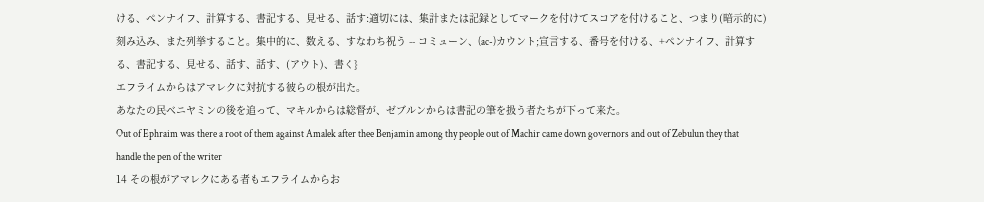ける、ペンナイフ、計算する、書記する、見せる、話す:適切には、集計または記録としてマークを付けてスコアを付けること、つまり(暗示的に)刻み込み、また列挙すること。集中的に、数える、すなわち祝う -- コミューン、(ac-)カウント;宣言する、番号を付ける、+ペンナイフ、計算する、書記する、見せる、話す、話す、(アウト)、書く}
エフライムからはアマレクに対抗する彼らの根が出た。
あなたの民ベニヤミンの後を追って、マキルからは総督が、ゼブルンからは書記の筆を扱う者たちが下って来た。
Out of Ephraim was there a root of them against Amalek after thee Benjamin among thy people out of Machir came down governors and out of Zebulun they that handle the pen of the writer
14 その根がアマレクにある者もエフライムからお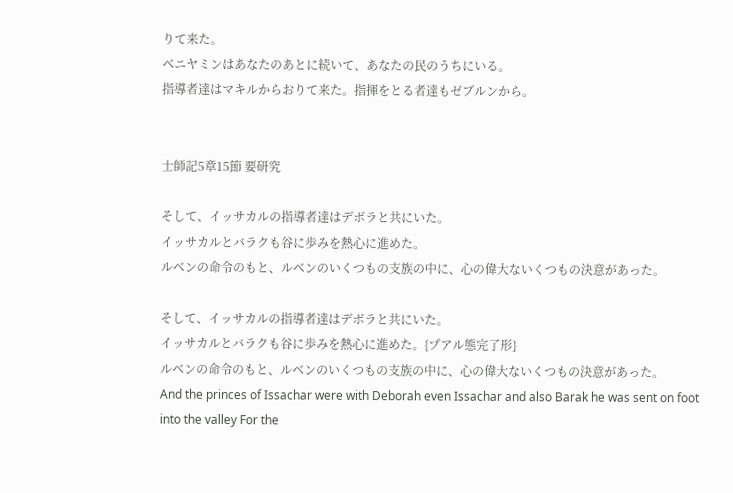りて来た。
ベニヤミンはあなたのあとに続いて、あなたの民のうちにいる。
指導者達はマキルからおりて来た。指揮をとる者達もゼブルンから。


士師記5章15節 要研究

そして、イッサカルの指導者達はデボラと共にいた。
イッサカルとバラクも谷に歩みを熱心に進めた。
ルベンの命令のもと、ルベンのいくつもの支族の中に、心の偉大ないくつもの決意があった。

そして、イッサカルの指導者達はデボラと共にいた。
イッサカルとバラクも谷に歩みを熱心に進めた。{プアル態完了形}
ルベンの命令のもと、ルベンのいくつもの支族の中に、心の偉大ないくつもの決意があった。
And the princes of Issachar were with Deborah even Issachar and also Barak he was sent on foot into the valley For the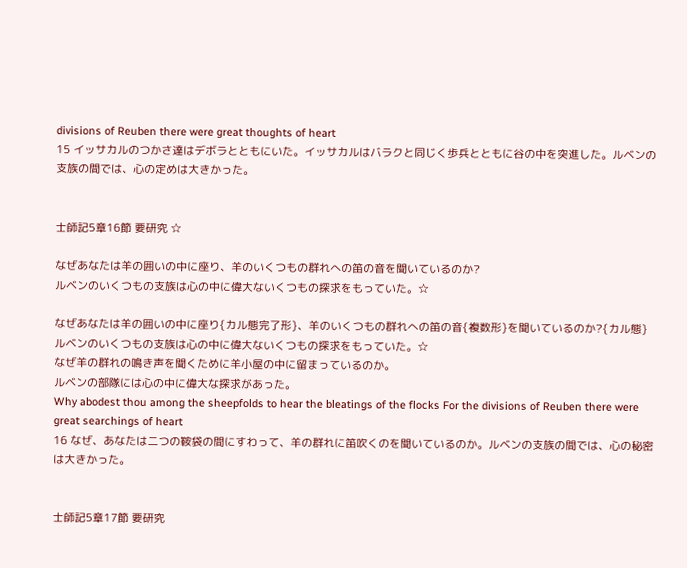divisions of Reuben there were great thoughts of heart
15 イッサカルのつかさ達はデボラとともにいた。イッサカルはバラクと同じく歩兵とともに谷の中を突進した。ルベンの支族の間では、心の定めは大きかった。


士師記5章16節 要研究 ☆

なぜあなたは羊の囲いの中に座り、羊のいくつもの群れへの笛の音を聞いているのか?
ルベンのいくつもの支族は心の中に偉大ないくつもの探求をもっていた。☆

なぜあなたは羊の囲いの中に座り{カル態完了形}、羊のいくつもの群れへの笛の音{複数形}を聞いているのか?{カル態}
ルベンのいくつもの支族は心の中に偉大ないくつもの探求をもっていた。☆
なぜ羊の群れの鳴き声を聞くために羊小屋の中に留まっているのか。
ルベンの部隊には心の中に偉大な探求があった。
Why abodest thou among the sheepfolds to hear the bleatings of the flocks For the divisions of Reuben there were great searchings of heart
16 なぜ、あなたは二つの鞍袋の間にすわって、羊の群れに笛吹くのを聞いているのか。ルベンの支族の間では、心の秘密は大きかった。


士師記5章17節 要研究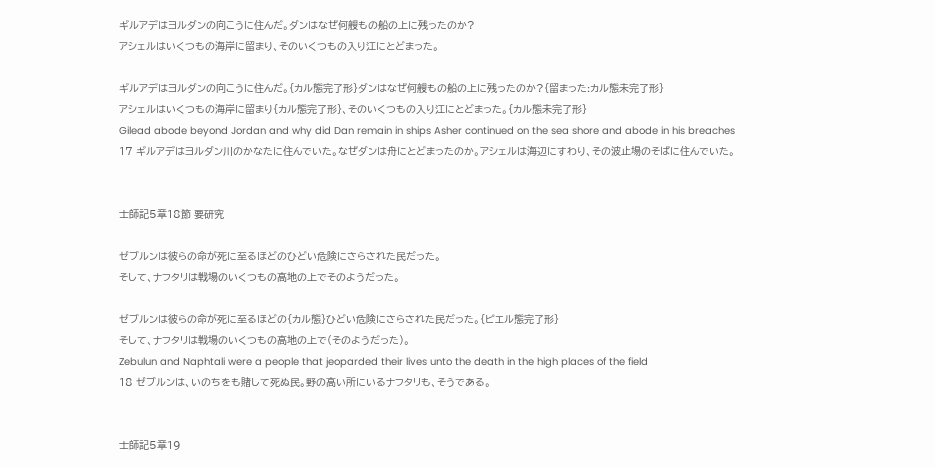ギルアデはヨルダンの向こうに住んだ。ダンはなぜ何艘もの船の上に残ったのか?
アシェルはいくつもの海岸に留まり、そのいくつもの入り江にとどまった。

ギルアデはヨルダンの向こうに住んだ。{カル態完了形}ダンはなぜ何艘もの船の上に残ったのか?{留まった:カル態未完了形}
アシェルはいくつもの海岸に留まり{カル態完了形}、そのいくつもの入り江にとどまった。{カル態未完了形}
Gilead abode beyond Jordan and why did Dan remain in ships Asher continued on the sea shore and abode in his breaches
17 ギルアデはヨルダン川のかなたに住んでいた。なぜダンは舟にとどまったのか。アシェルは海辺にすわり、その波止場のそばに住んでいた。


士師記5章18節 要研究

ゼブルンは彼らの命が死に至るほどのひどい危険にさらされた民だった。
そして、ナフタリは戦場のいくつもの高地の上でそのようだった。

ゼブルンは彼らの命が死に至るほどの{カル態}ひどい危険にさらされた民だった。{ピエル態完了形}
そして、ナフタリは戦場のいくつもの高地の上で(そのようだった)。
Zebulun and Naphtali were a people that jeoparded their lives unto the death in the high places of the field
18 ゼブルンは、いのちをも賭して死ぬ民。野の高い所にいるナフタリも、そうである。


士師記5章19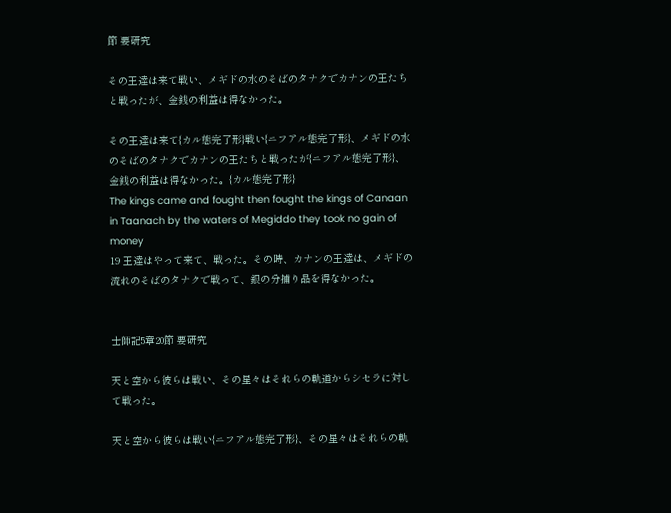節 要研究

その王達は来て戦い、メギドの水のそばのタナクでカナンの王たちと戦ったが、金銭の利益は得なかった。

その王達は来て{カル態完了形}戦い{ニフアル態完了形}、メギドの水のそばのタナクでカナンの王たちと戦ったが{ニフアル態完了形}、金銭の利益は得なかった。{カル態完了形}
The kings came and fought then fought the kings of Canaan in Taanach by the waters of Megiddo they took no gain of money
19 王達はやって来て、戦った。その時、カナンの王達は、メギドの流れのそばのタナクで戦って、銀の分捕り品を得なかった。


士師記5章20節 要研究

天と空から彼らは戦い、その星々はそれらの軌道からシセラに対して戦った。

天と空から彼らは戦い{ニフアル態完了形}、その星々はそれらの軌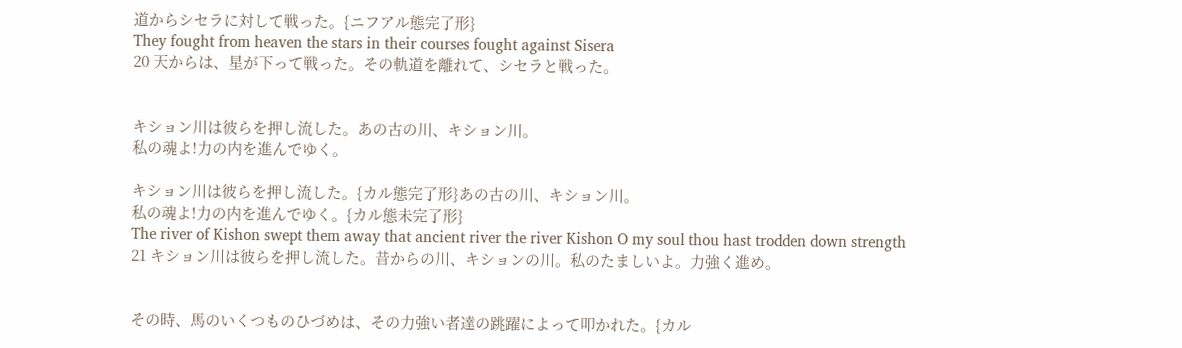道からシセラに対して戦った。{ニフアル態完了形}
They fought from heaven the stars in their courses fought against Sisera
20 天からは、星が下って戦った。その軌道を離れて、シセラと戦った。


キション川は彼らを押し流した。あの古の川、キション川。
私の魂よ!力の内を進んでゆく。

キション川は彼らを押し流した。{カル態完了形}あの古の川、キション川。
私の魂よ!力の内を進んでゆく。{カル態未完了形}
The river of Kishon swept them away that ancient river the river Kishon O my soul thou hast trodden down strength
21 キション川は彼らを押し流した。昔からの川、キションの川。私のたましいよ。力強く進め。


その時、馬のいくつものひづめは、その力強い者達の跳躍によって叩かれた。{カル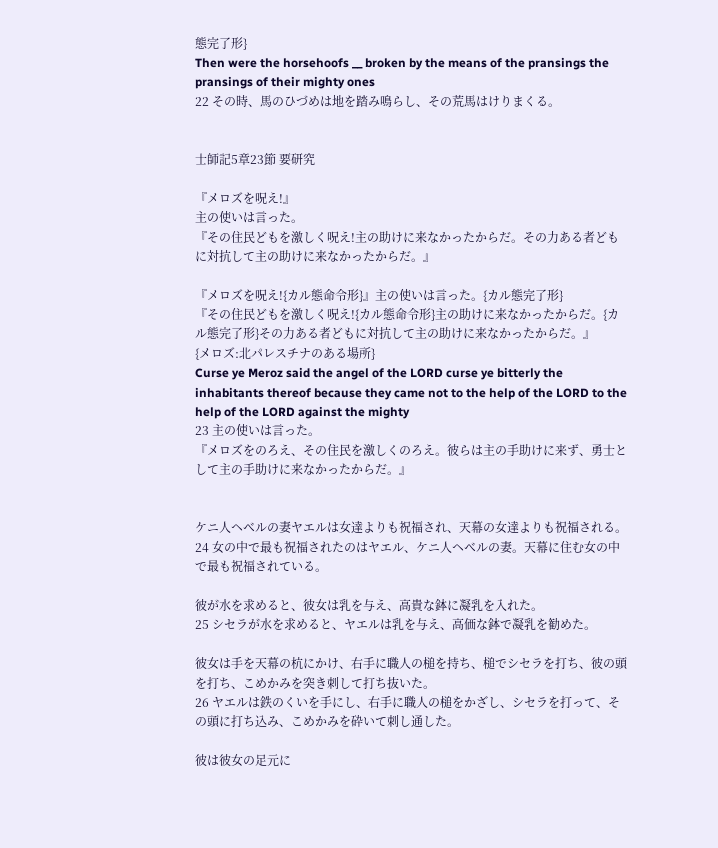態完了形}
Then were the horsehoofs __ broken by the means of the pransings the pransings of their mighty ones
22 その時、馬のひづめは地を踏み鳴らし、その荒馬はけりまくる。


士師記5章23節 要研究

『メロズを呪え!』
主の使いは言った。
『その住民どもを激しく呪え!主の助けに来なかったからだ。その力ある者どもに対抗して主の助けに来なかったからだ。』

『メロズを呪え!{カル態命令形}』主の使いは言った。{カル態完了形}
『その住民どもを激しく呪え!{カル態命令形}主の助けに来なかったからだ。{カル態完了形}その力ある者どもに対抗して主の助けに来なかったからだ。』
{メロズ:北パレスチナのある場所}
Curse ye Meroz said the angel of the LORD curse ye bitterly the inhabitants thereof because they came not to the help of the LORD to the help of the LORD against the mighty
23 主の使いは言った。
『メロズをのろえ、その住民を激しくのろえ。彼らは主の手助けに来ず、勇士として主の手助けに来なかったからだ。』


ケニ人ヘベルの妻ヤエルは女達よりも祝福され、天幕の女達よりも祝福される。
24 女の中で最も祝福されたのはヤエル、ケニ人ヘベルの妻。天幕に住む女の中で最も祝福されている。

彼が水を求めると、彼女は乳を与え、高貴な鉢に凝乳を入れた。
25 シセラが水を求めると、ヤエルは乳を与え、高価な鉢で凝乳を勧めた。

彼女は手を天幕の杭にかけ、右手に職人の槌を持ち、槌でシセラを打ち、彼の頭を打ち、こめかみを突き刺して打ち抜いた。
26 ヤエルは鉄のくいを手にし、右手に職人の槌をかざし、シセラを打って、その頭に打ち込み、こめかみを砕いて刺し通した。

彼は彼女の足元に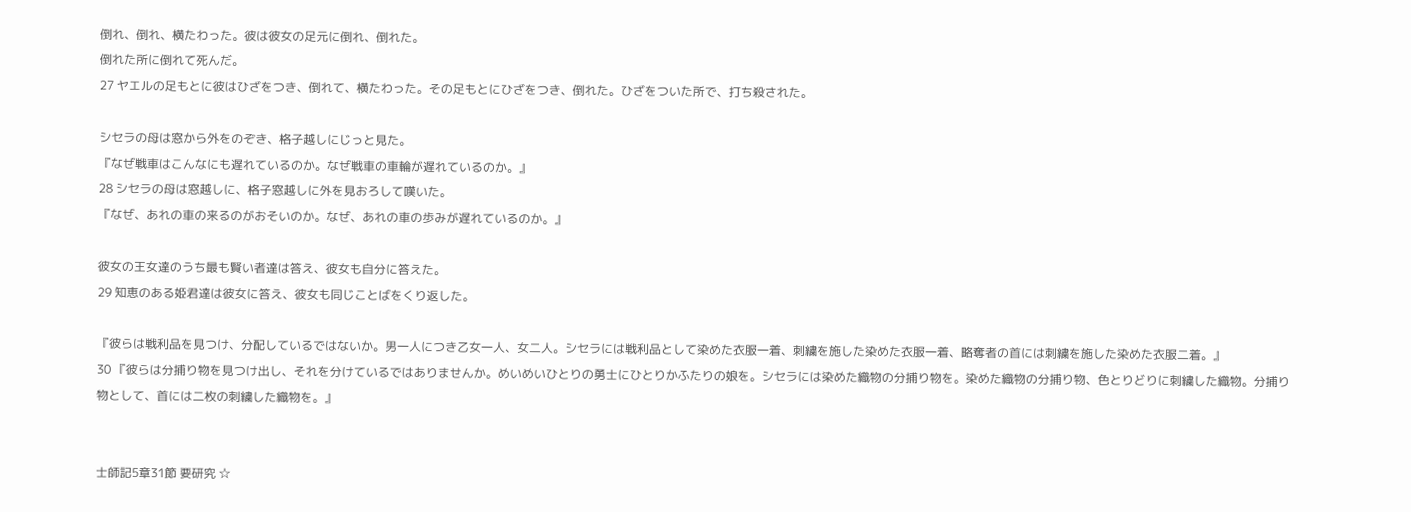倒れ、倒れ、横たわった。彼は彼女の足元に倒れ、倒れた。
倒れた所に倒れて死んだ。
27 ヤエルの足もとに彼はひざをつき、倒れて、横たわった。その足もとにひざをつき、倒れた。ひざをついた所で、打ち殺された。

シセラの母は窓から外をのぞき、格子越しにじっと見た。
『なぜ戦車はこんなにも遅れているのか。なぜ戦車の車輪が遅れているのか。』
28 シセラの母は窓越しに、格子窓越しに外を見おろして嘆いた。
『なぜ、あれの車の来るのがおそいのか。なぜ、あれの車の歩みが遅れているのか。』

彼女の王女達のうち最も賢い者達は答え、彼女も自分に答えた。
29 知恵のある姫君達は彼女に答え、彼女も同じことばをくり返した。

『彼らは戦利品を見つけ、分配しているではないか。男一人につき乙女一人、女二人。シセラには戦利品として染めた衣服一着、刺繍を施した染めた衣服一着、略奪者の首には刺繍を施した染めた衣服二着。』
30 『彼らは分捕り物を見つけ出し、それを分けているではありませんか。めいめいひとりの勇士にひとりかふたりの娘を。シセラには染めた織物の分捕り物を。染めた織物の分捕り物、色とりどりに刺繍した織物。分捕り物として、首には二枚の刺繍した織物を。』


士師記5章31節 要研究 ☆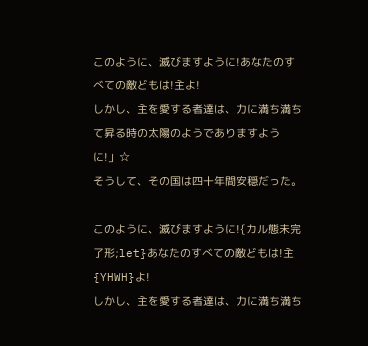このように、滅びますように!あなたのすべての敵どもは!主よ!
しかし、主を愛する者達は、力に満ち満ちて昇る時の太陽のようでありますように!」☆
そうして、その国は四十年間安穏だった。

このように、滅びますように!{カル態未完了形;let}あなたのすべての敵どもは!主{YHWH}よ!
しかし、主を愛する者達は、力に満ち満ち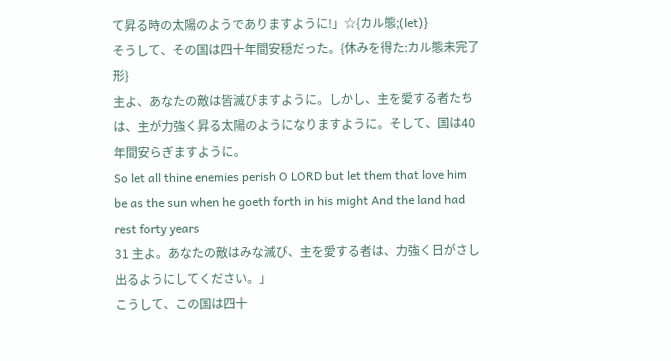て昇る時の太陽のようでありますように!」☆{カル態;(let)}
そうして、その国は四十年間安穏だった。{休みを得た:カル態未完了形}
主よ、あなたの敵は皆滅びますように。しかし、主を愛する者たちは、主が力強く昇る太陽のようになりますように。そして、国は40年間安らぎますように。
So let all thine enemies perish O LORD but let them that love him be as the sun when he goeth forth in his might And the land had rest forty years
31 主よ。あなたの敵はみな滅び、主を愛する者は、力強く日がさし出るようにしてください。」
こうして、この国は四十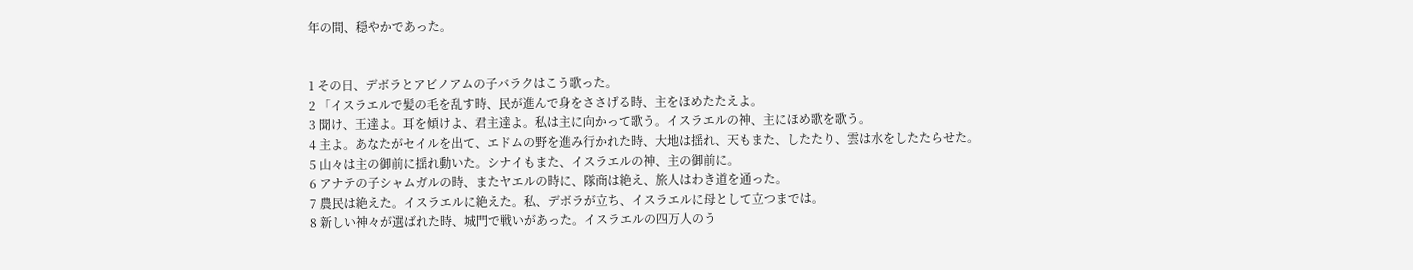年の間、穏やかであった。


1 その日、デボラとアビノアムの子バラクはこう歌った。
2 「イスラエルで髪の毛を乱す時、民が進んで身をささげる時、主をほめたたえよ。
3 聞け、王達よ。耳を傾けよ、君主達よ。私は主に向かって歌う。イスラエルの神、主にほめ歌を歌う。
4 主よ。あなたがセイルを出て、エドムの野を進み行かれた時、大地は揺れ、天もまた、したたり、雲は水をしたたらせた。
5 山々は主の御前に揺れ動いた。シナイもまた、イスラエルの神、主の御前に。
6 アナテの子シャムガルの時、またヤエルの時に、隊商は絶え、旅人はわき道を通った。
7 農民は絶えた。イスラエルに絶えた。私、デボラが立ち、イスラエルに母として立つまでは。
8 新しい神々が選ばれた時、城門で戦いがあった。イスラエルの四万人のう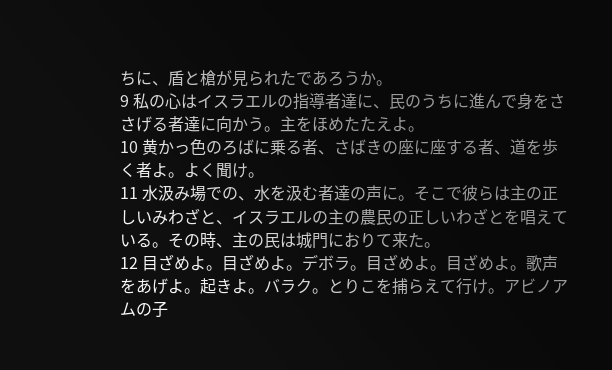ちに、盾と槍が見られたであろうか。
9 私の心はイスラエルの指導者達に、民のうちに進んで身をささげる者達に向かう。主をほめたたえよ。
10 黄かっ色のろばに乗る者、さばきの座に座する者、道を歩く者よ。よく聞け。
11 水汲み場での、水を汲む者達の声に。そこで彼らは主の正しいみわざと、イスラエルの主の農民の正しいわざとを唱えている。その時、主の民は城門におりて来た。
12 目ざめよ。目ざめよ。デボラ。目ざめよ。目ざめよ。歌声をあげよ。起きよ。バラク。とりこを捕らえて行け。アビノアムの子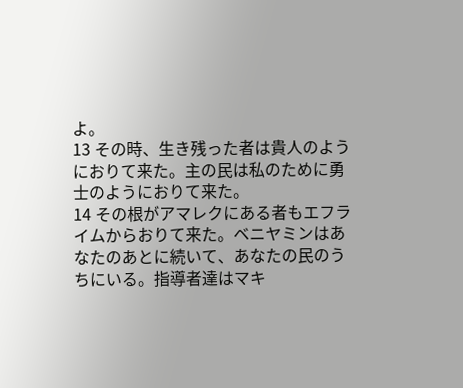よ。
13 その時、生き残った者は貴人のようにおりて来た。主の民は私のために勇士のようにおりて来た。
14 その根がアマレクにある者もエフライムからおりて来た。ベニヤミンはあなたのあとに続いて、あなたの民のうちにいる。指導者達はマキ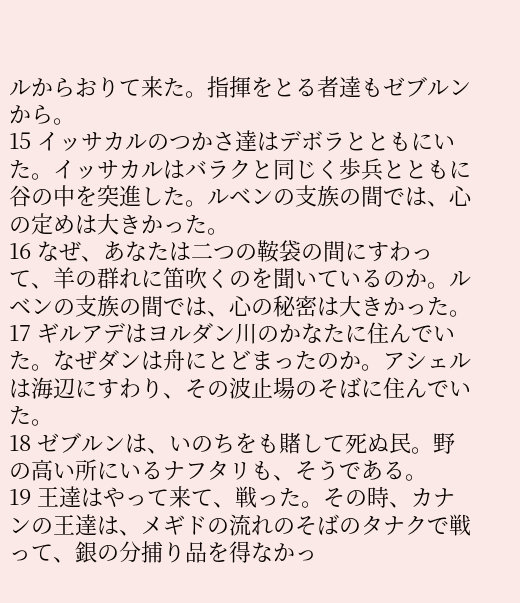ルからおりて来た。指揮をとる者達もゼブルンから。
15 イッサカルのつかさ達はデボラとともにいた。イッサカルはバラクと同じく歩兵とともに谷の中を突進した。ルベンの支族の間では、心の定めは大きかった。
16 なぜ、あなたは二つの鞍袋の間にすわって、羊の群れに笛吹くのを聞いているのか。ルベンの支族の間では、心の秘密は大きかった。
17 ギルアデはヨルダン川のかなたに住んでいた。なぜダンは舟にとどまったのか。アシェルは海辺にすわり、その波止場のそばに住んでいた。
18 ゼブルンは、いのちをも賭して死ぬ民。野の高い所にいるナフタリも、そうである。
19 王達はやって来て、戦った。その時、カナンの王達は、メギドの流れのそばのタナクで戦って、銀の分捕り品を得なかっ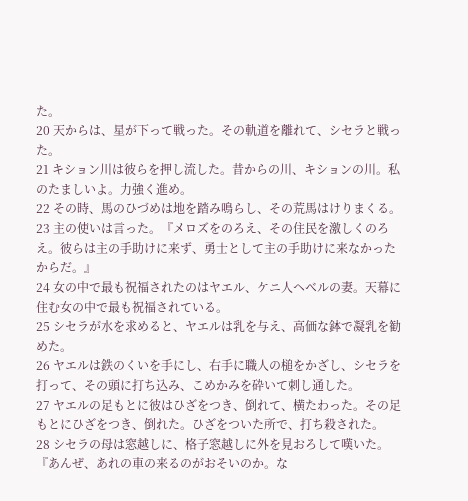た。
20 天からは、星が下って戦った。その軌道を離れて、シセラと戦った。
21 キション川は彼らを押し流した。昔からの川、キションの川。私のたましいよ。力強く進め。
22 その時、馬のひづめは地を踏み鳴らし、その荒馬はけりまくる。
23 主の使いは言った。『メロズをのろえ、その住民を激しくのろえ。彼らは主の手助けに来ず、勇士として主の手助けに来なかったからだ。』
24 女の中で最も祝福されたのはヤエル、ケニ人ヘベルの妻。天幕に住む女の中で最も祝福されている。
25 シセラが水を求めると、ヤエルは乳を与え、高価な鉢で凝乳を勧めた。
26 ヤエルは鉄のくいを手にし、右手に職人の槌をかざし、シセラを打って、その頭に打ち込み、こめかみを砕いて刺し通した。
27 ヤエルの足もとに彼はひざをつき、倒れて、横たわった。その足もとにひざをつき、倒れた。ひざをついた所で、打ち殺された。
28 シセラの母は窓越しに、格子窓越しに外を見おろして嘆いた。『あんぜ、あれの車の来るのがおそいのか。な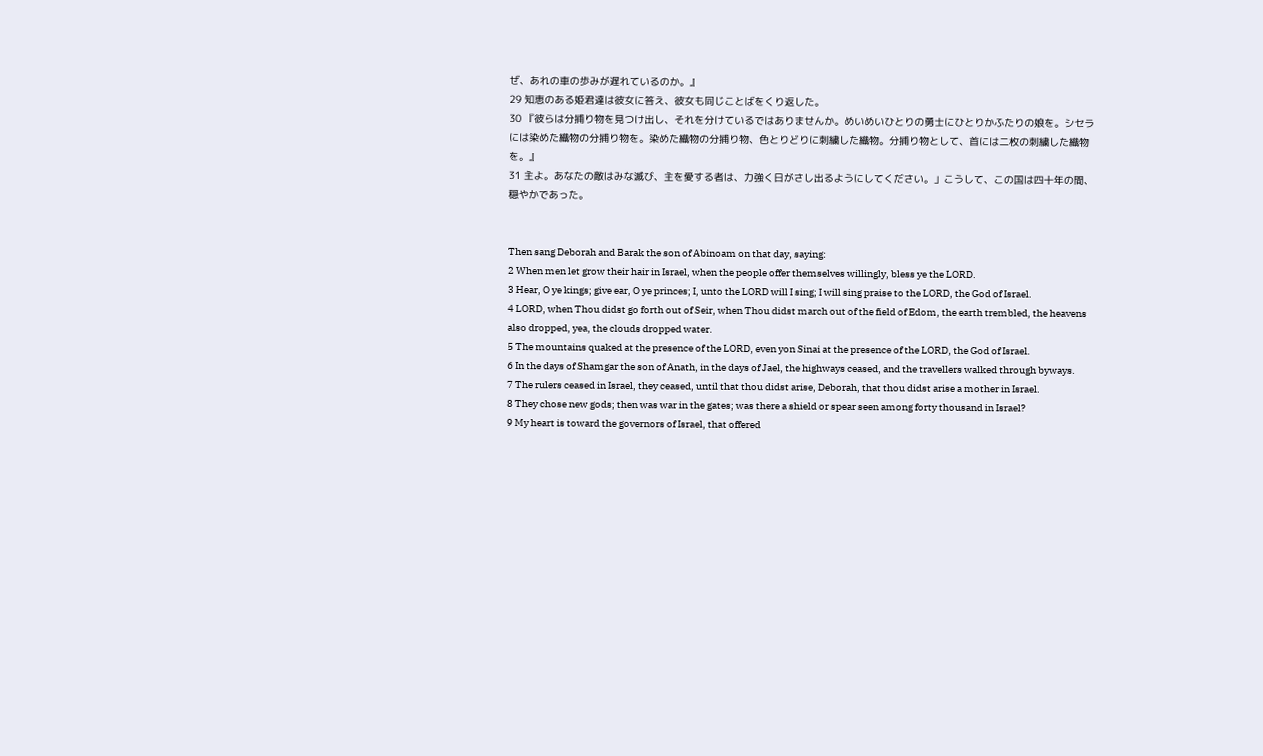ぜ、あれの車の歩みが遅れているのか。』
29 知恵のある姫君達は彼女に答え、彼女も同じことばをくり返した。
30 『彼らは分捕り物を見つけ出し、それを分けているではありませんか。めいめいひとりの勇士にひとりかふたりの娘を。シセラには染めた織物の分捕り物を。染めた織物の分捕り物、色とりどりに刺繍した織物。分捕り物として、首には二枚の刺繍した織物を。』
31 主よ。あなたの敵はみな滅び、主を愛する者は、力強く日がさし出るようにしてください。」こうして、この国は四十年の間、穏やかであった。


Then sang Deborah and Barak the son of Abinoam on that day, saying:
2 When men let grow their hair in Israel, when the people offer themselves willingly, bless ye the LORD.
3 Hear, O ye kings; give ear, O ye princes; I, unto the LORD will I sing; I will sing praise to the LORD, the God of Israel.
4 LORD, when Thou didst go forth out of Seir, when Thou didst march out of the field of Edom, the earth trembled, the heavens also dropped, yea, the clouds dropped water.
5 The mountains quaked at the presence of the LORD, even yon Sinai at the presence of the LORD, the God of Israel.
6 In the days of Shamgar the son of Anath, in the days of Jael, the highways ceased, and the travellers walked through byways.
7 The rulers ceased in Israel, they ceased, until that thou didst arise, Deborah, that thou didst arise a mother in Israel.
8 They chose new gods; then was war in the gates; was there a shield or spear seen among forty thousand in Israel?
9 My heart is toward the governors of Israel, that offered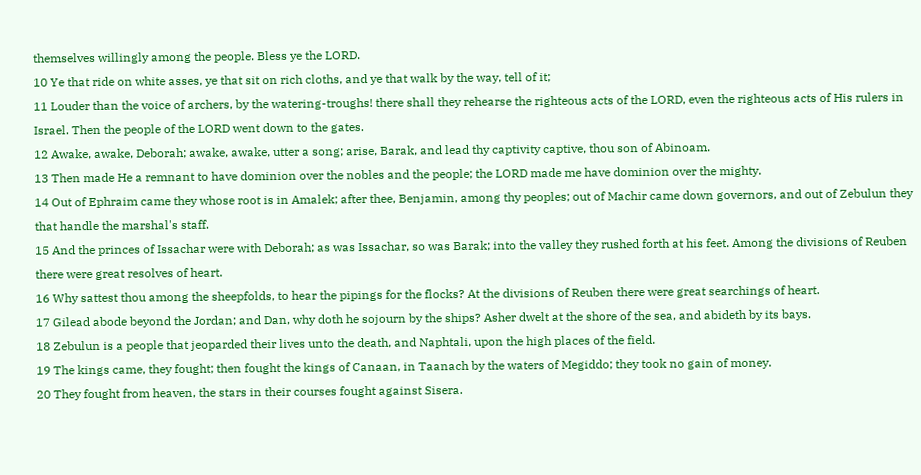themselves willingly among the people. Bless ye the LORD.
10 Ye that ride on white asses, ye that sit on rich cloths, and ye that walk by the way, tell of it;
11 Louder than the voice of archers, by the watering-troughs! there shall they rehearse the righteous acts of the LORD, even the righteous acts of His rulers in Israel. Then the people of the LORD went down to the gates.
12 Awake, awake, Deborah; awake, awake, utter a song; arise, Barak, and lead thy captivity captive, thou son of Abinoam.
13 Then made He a remnant to have dominion over the nobles and the people; the LORD made me have dominion over the mighty.
14 Out of Ephraim came they whose root is in Amalek; after thee, Benjamin, among thy peoples; out of Machir came down governors, and out of Zebulun they that handle the marshal's staff.
15 And the princes of Issachar were with Deborah; as was Issachar, so was Barak; into the valley they rushed forth at his feet. Among the divisions of Reuben there were great resolves of heart.
16 Why sattest thou among the sheepfolds, to hear the pipings for the flocks? At the divisions of Reuben there were great searchings of heart.
17 Gilead abode beyond the Jordan; and Dan, why doth he sojourn by the ships? Asher dwelt at the shore of the sea, and abideth by its bays.
18 Zebulun is a people that jeoparded their lives unto the death, and Naphtali, upon the high places of the field.
19 The kings came, they fought; then fought the kings of Canaan, in Taanach by the waters of Megiddo; they took no gain of money.
20 They fought from heaven, the stars in their courses fought against Sisera.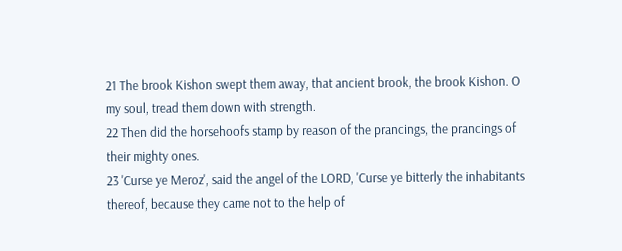21 The brook Kishon swept them away, that ancient brook, the brook Kishon. O my soul, tread them down with strength.
22 Then did the horsehoofs stamp by reason of the prancings, the prancings of their mighty ones.
23 'Curse ye Meroz', said the angel of the LORD, 'Curse ye bitterly the inhabitants thereof, because they came not to the help of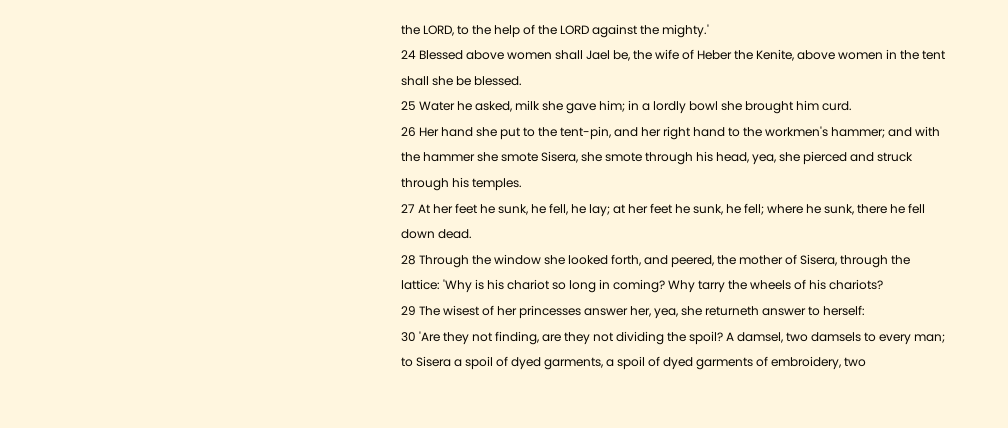the LORD, to the help of the LORD against the mighty.'
24 Blessed above women shall Jael be, the wife of Heber the Kenite, above women in the tent shall she be blessed.
25 Water he asked, milk she gave him; in a lordly bowl she brought him curd.
26 Her hand she put to the tent-pin, and her right hand to the workmen's hammer; and with the hammer she smote Sisera, she smote through his head, yea, she pierced and struck through his temples.
27 At her feet he sunk, he fell, he lay; at her feet he sunk, he fell; where he sunk, there he fell down dead.
28 Through the window she looked forth, and peered, the mother of Sisera, through the lattice: 'Why is his chariot so long in coming? Why tarry the wheels of his chariots?
29 The wisest of her princesses answer her, yea, she returneth answer to herself:
30 'Are they not finding, are they not dividing the spoil? A damsel, two damsels to every man; to Sisera a spoil of dyed garments, a spoil of dyed garments of embroidery, two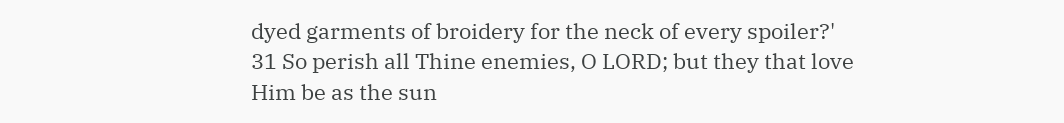dyed garments of broidery for the neck of every spoiler?'
31 So perish all Thine enemies, O LORD; but they that love Him be as the sun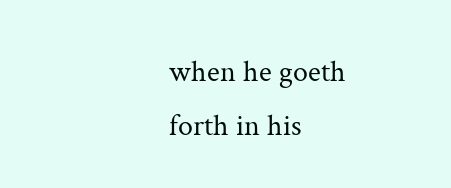when he goeth forth in his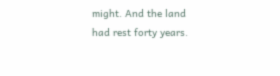might. And the land had rest forty years.